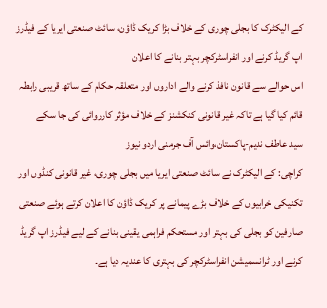کے الیکٹرک کا بجلی چوری کے خلاف بڑا کریک ڈاؤن، سائٹ صنعتی ایریا کے فیڈرز اپ گریڈ کرنے اور انفراسٹرکچر بہتر بنانے کا اعلان
اس حوالے سے قانون نافذ کرنے والے اداروں اور متعلقہ حکام کے ساتھ قریبی رابطہ قائم کیا گیا ہے تاکہ غیر قانونی کنکشنز کے خلاف مؤثر کارروائی کی جا سکے
سید عاطف ندیم-پاکستان،وائس آف جرمنی اردو نیوز
کراچی: کے الیکٹرک نے سائٹ صنعتی ایریا میں بجلی چوری، غیر قانونی کنڈوں اور تکنیکی خرابیوں کے خلاف بڑے پیمانے پر کریک ڈاؤن کا اعلان کرتے ہوئے صنعتی صارفین کو بجلی کی بہتر اور مستحکم فراہمی یقینی بنانے کے لیے فیڈرز اپ گریڈ کرنے اور ٹرانسمیشن انفراسٹرکچر کی بہتری کا عندیہ دیا ہے۔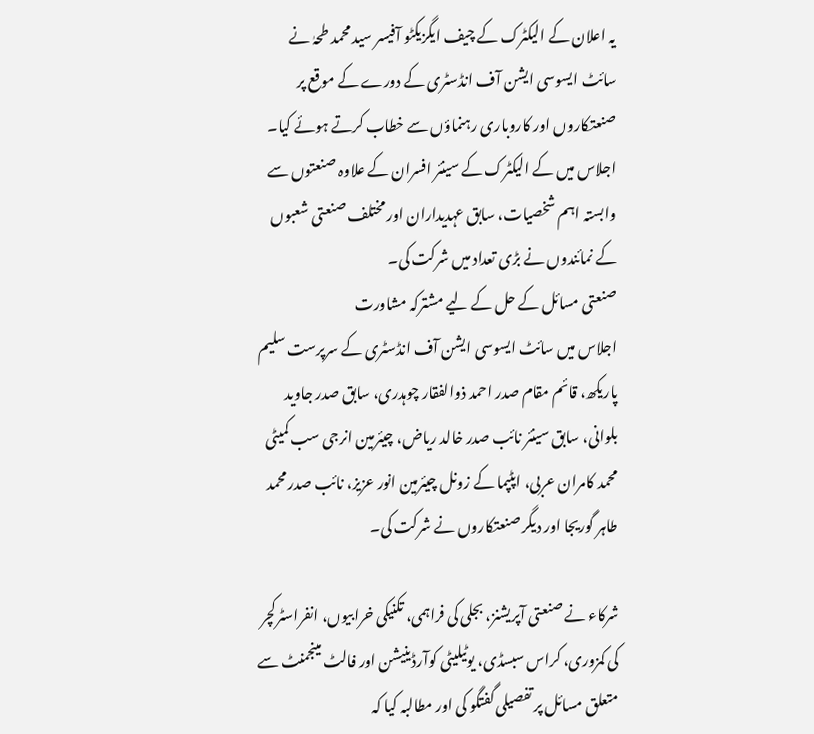یہ اعلان کے الیکٹرک کے چیف ایگزیکٹو آفیسر سید محمد طحہٰ نے سائٹ ایسوسی ایشن آف انڈسٹری کے دورے کے موقع پر صنعتکاروں اور کاروباری رہنماؤں سے خطاب کرتے ہوئے کیا۔ اجلاس میں کے الیکٹرک کے سینئر افسران کے علاوہ صنعتوں سے وابستہ اہم شخصیات، سابق عہدیداران اور مختلف صنعتی شعبوں کے نمائندوں نے بڑی تعداد میں شرکت کی۔
صنعتی مسائل کے حل کے لیے مشترکہ مشاورت
اجلاس میں سائٹ ایسوسی ایشن آف انڈسٹری کے سرپرست سلیم پاریکھ، قائم مقام صدر احمد ذوالفقار چوہدری، سابق صدر جاوید بلوانی، سابق سینئر نائب صدر خالد ریاض، چیئرمین انرجی سب کمیٹی محمد کامران عربی، اپٹپما کے زونل چیئرمین انور عزیز، نائب صدر محمد طاہر گوریجا اور دیگر صنعتکاروں نے شرکت کی۔

شرکاء نے صنعتی آپریشنز، بجلی کی فراہمی، تکنیکی خرابیوں، انفراسٹرکچر کی کمزوری، کراس سبسڈی، یوٹیلیٹی کوآرڈینیشن اور فالٹ مینجمنٹ سے متعلق مسائل پر تفصیلی گفتگو کی اور مطالبہ کیا کہ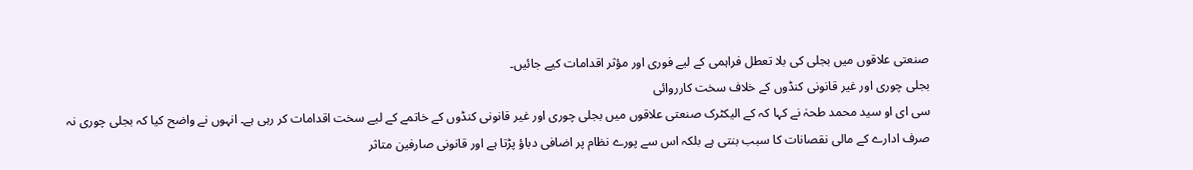صنعتی علاقوں میں بجلی کی بلا تعطل فراہمی کے لیے فوری اور مؤثر اقدامات کیے جائیں۔
بجلی چوری اور غیر قانونی کنڈوں کے خلاف سخت کارروائی
سی ای او سید محمد طحہٰ نے کہا کہ کے الیکٹرک صنعتی علاقوں میں بجلی چوری اور غیر قانونی کنڈوں کے خاتمے کے لیے سخت اقدامات کر رہی ہے۔ انہوں نے واضح کیا کہ بجلی چوری نہ صرف ادارے کے مالی نقصانات کا سبب بنتی ہے بلکہ اس سے پورے نظام پر اضافی دباؤ پڑتا ہے اور قانونی صارفین متاثر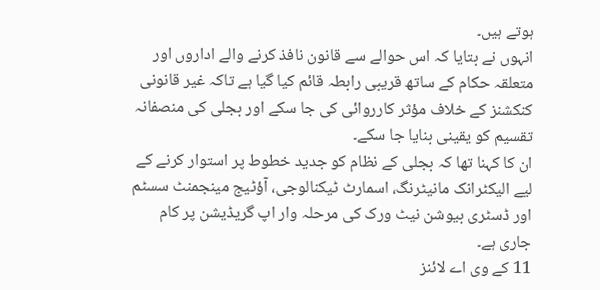ہوتے ہیں۔
انہوں نے بتایا کہ اس حوالے سے قانون نافذ کرنے والے اداروں اور متعلقہ حکام کے ساتھ قریبی رابطہ قائم کیا گیا ہے تاکہ غیر قانونی کنکشنز کے خلاف مؤثر کارروائی کی جا سکے اور بجلی کی منصفانہ تقسیم کو یقینی بنایا جا سکے۔
ان کا کہنا تھا کہ بجلی کے نظام کو جدید خطوط پر استوار کرنے کے لیے الیکٹرانک مانیٹرنگ، اسمارٹ ٹیکنالوجی، آؤٹیج مینجمنٹ سسٹم اور ڈسٹری بیوشن نیٹ ورک کی مرحلہ وار اپ گریڈیشن پر کام جاری ہے۔
11 کے وی اے لائنز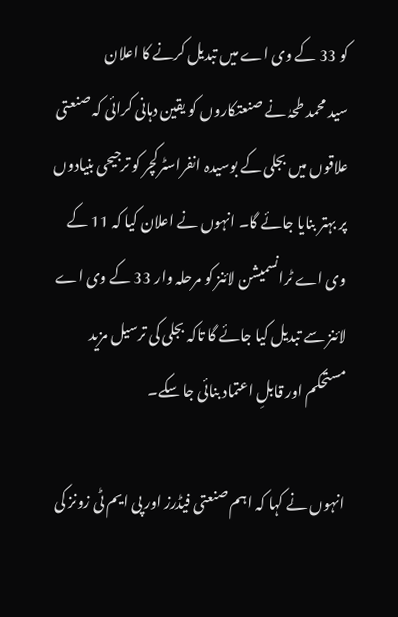کو 33 کے وی اے میں تبدیل کرنے کا اعلان
سید محمد طحہٰ نے صنعتکاروں کو یقین دہانی کرائی کہ صنعتی علاقوں میں بجلی کے بوسیدہ انفراسٹرکچر کو ترجیحی بنیادوں پر بہتر بنایا جائے گا۔ انہوں نے اعلان کیا کہ 11 کے وی اے ٹرانسمیشن لائنز کو مرحلہ وار 33 کے وی اے لائنز سے تبدیل کیا جائے گا تاکہ بجلی کی ترسیل مزید مستحکم اور قابلِ اعتماد بنائی جا سکے۔

انہوں نے کہا کہ اہم صنعتی فیڈرز اور پی ایم ٹی زونز کی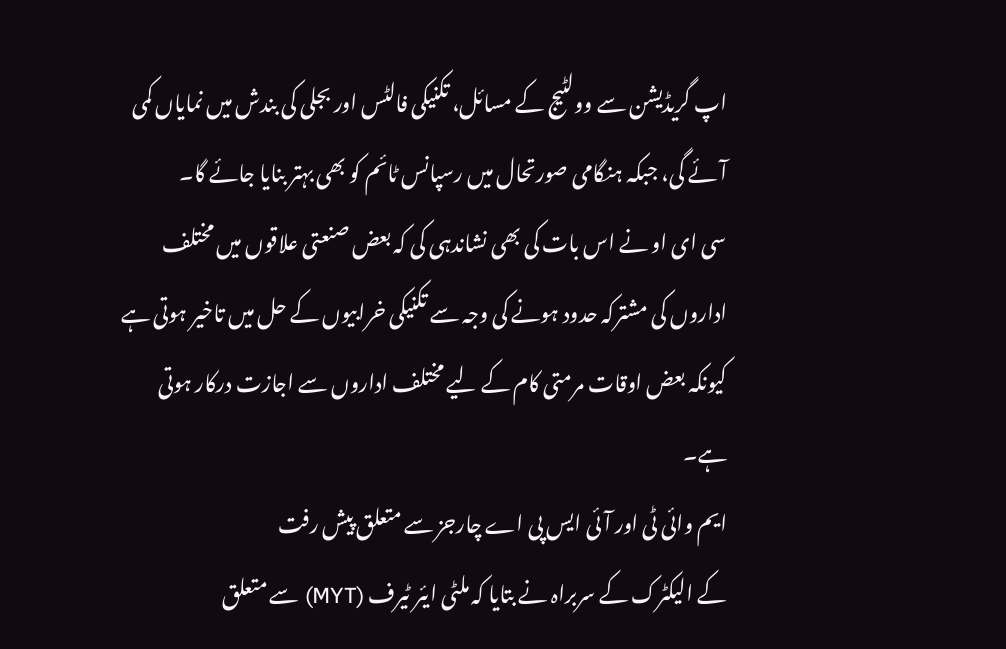اپ گریڈیشن سے وولٹیج کے مسائل، تکنیکی فالٹس اور بجلی کی بندش میں نمایاں کمی آئے گی، جبکہ ہنگامی صورتحال میں رسپانس ٹائم کو بھی بہتر بنایا جائے گا۔
سی ای او نے اس بات کی بھی نشاندہی کی کہ بعض صنعتی علاقوں میں مختلف اداروں کی مشترکہ حدود ہونے کی وجہ سے تکنیکی خرابیوں کے حل میں تاخیر ہوتی ہے کیونکہ بعض اوقات مرمتی کام کے لیے مختلف اداروں سے اجازت درکار ہوتی ہے۔
ایم وائی ٹی اور آئی ایس پی اے چارجز سے متعلق پیش رفت
کے الیکٹرک کے سربراہ نے بتایا کہ ملٹی ایئر ٹیرف (MYT) سے متعلق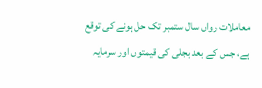معاملات رواں سال ستمبر تک حل ہونے کی توقع ہے، جس کے بعد بجلی کی قیمتوں اور سرمایہ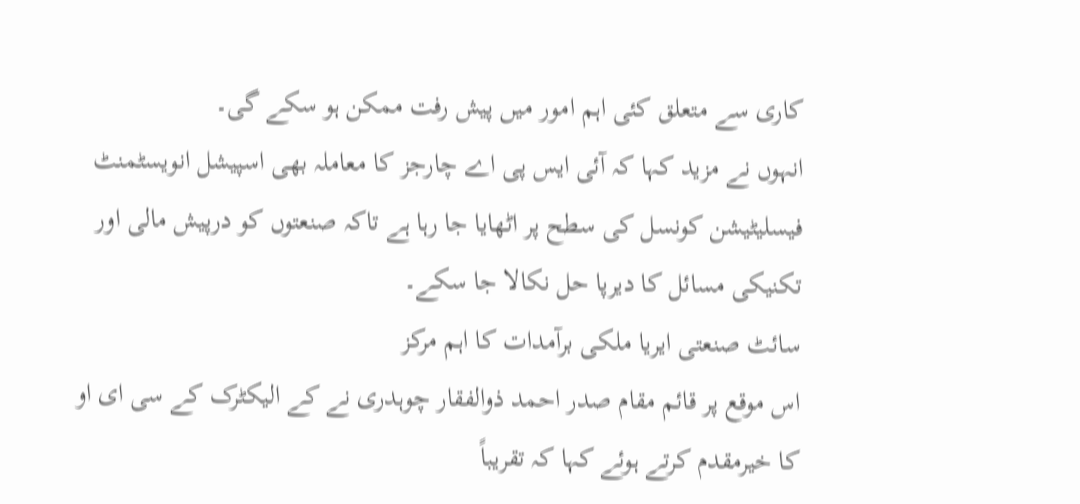کاری سے متعلق کئی اہم امور میں پیش رفت ممکن ہو سکے گی۔
انہوں نے مزید کہا کہ آئی ایس پی اے چارجز کا معاملہ بھی اسپیشل انویسٹمنٹ فیسلیٹیشن کونسل کی سطح پر اٹھایا جا رہا ہے تاکہ صنعتوں کو درپیش مالی اور تکنیکی مسائل کا دیرپا حل نکالا جا سکے۔
سائٹ صنعتی ایریا ملکی برآمدات کا اہم مرکز
اس موقع پر قائم مقام صدر احمد ذوالفقار چوہدری نے کے الیکٹرک کے سی ای او کا خیرمقدم کرتے ہوئے کہا کہ تقریباً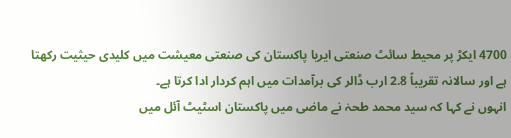4700 ایکڑ پر محیط سائٹ صنعتی ایریا پاکستان کی صنعتی معیشت میں کلیدی حیثیت رکھتا ہے اور سالانہ تقریباً 2.8 ارب ڈالر کی برآمدات میں اہم کردار ادا کرتا ہے۔
انہوں نے کہا کہ سید محمد طحہٰ نے ماضی میں پاکستان اسٹیٹ آئل میں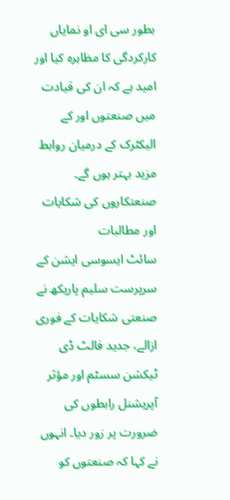بطور سی ای او نمایاں کارکردگی کا مظاہرہ کیا اور امید ہے کہ ان کی قیادت میں صنعتوں اور کے الیکٹرک کے درمیان روابط مزید بہتر ہوں گے۔
صنعتکاروں کی شکایات اور مطالبات
سائٹ ایسوسی ایشن کے سرپرست سلیم پاریکھ نے صنعتی شکایات کے فوری ازالے، جدید فالٹ ڈی ٹیکشن سسٹم اور مؤثر آپریشنل رابطوں کی ضرورت پر زور دیا۔ انہوں نے کہا کہ صنعتوں کو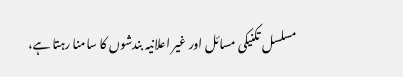مسلسل تکنیکی مسائل اور غیر اعلانیہ بندشوں کا سامنا رہتا ہے،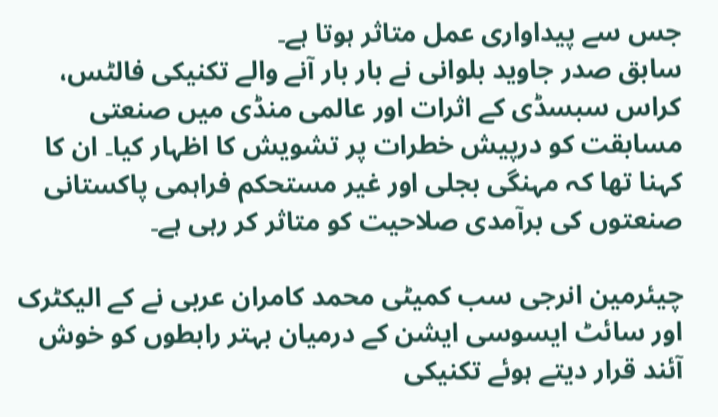جس سے پیداواری عمل متاثر ہوتا ہے۔
سابق صدر جاوید بلوانی نے بار بار آنے والے تکنیکی فالٹس، کراس سبسڈی کے اثرات اور عالمی منڈی میں صنعتی مسابقت کو درپیش خطرات پر تشویش کا اظہار کیا۔ ان کا کہنا تھا کہ مہنگی بجلی اور غیر مستحکم فراہمی پاکستانی صنعتوں کی برآمدی صلاحیت کو متاثر کر رہی ہے۔

چیئرمین انرجی سب کمیٹی محمد کامران عربی نے کے الیکٹرک اور سائٹ ایسوسی ایشن کے درمیان بہتر رابطوں کو خوش آئند قرار دیتے ہوئے تکنیکی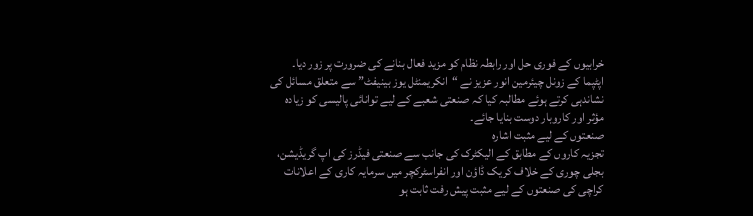خرابیوں کے فوری حل اور رابطہ نظام کو مزید فعال بنانے کی ضرورت پر زور دیا۔
اپٹپما کے زونل چیئرمین انور عزیز نے “انکریمنٹل یوز بینیفٹ” سے متعلق مسائل کی نشاندہی کرتے ہوئے مطالبہ کیا کہ صنعتی شعبے کے لیے توانائی پالیسی کو زیادہ مؤثر اور کاروبار دوست بنایا جائے۔
صنعتوں کے لیے مثبت اشارہ
تجزیہ کاروں کے مطابق کے الیکٹرک کی جانب سے صنعتی فیڈرز کی اپ گریڈیشن، بجلی چوری کے خلاف کریک ڈاؤن اور انفراسٹرکچر میں سرمایہ کاری کے اعلانات کراچی کی صنعتوں کے لیے مثبت پیش رفت ثابت ہو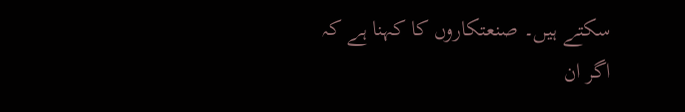سکتے ہیں۔ صنعتکاروں کا کہنا ہے کہ اگر ان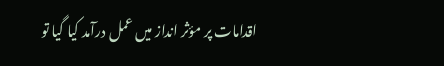اقدامات پر مؤثر انداز میں عمل درآمد کیا گیا تو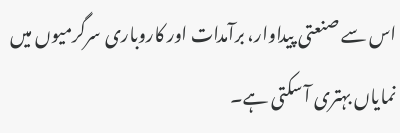اس سے صنعتی پیداوار، برآمدات اور کاروباری سرگرمیوں میں نمایاں بہتری آ سکتی ہے۔